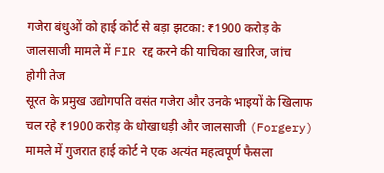गजेरा बंधुओं को हाई कोर्ट से बड़ा झटका: ₹1900 करोड़ के जालसाजी मामले में FIR रद्द करने की याचिका खारिज, जांच होगी तेज
सूरत के प्रमुख उद्योगपति वसंत गजेरा और उनके भाइयों के खिलाफ चल रहे ₹1900 करोड़ के धोखाधड़ी और जालसाजी (Forgery) मामले में गुजरात हाई कोर्ट ने एक अत्यंत महत्वपूर्ण फैसला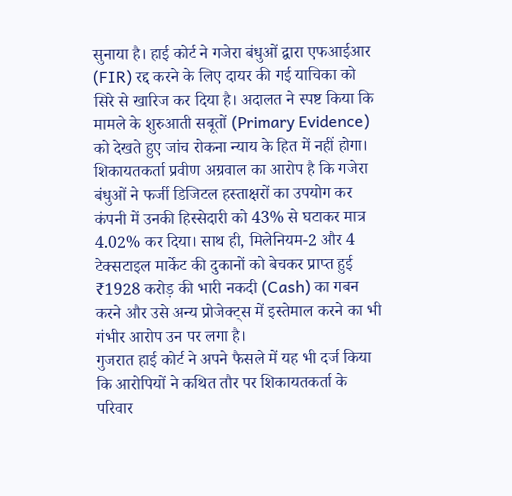सुनाया है। हाई कोर्ट ने गजेरा बंधुओं द्वारा एफआईआर (FIR) रद्द करने के लिए दायर की गई याचिका को सिरे से खारिज कर दिया है। अदालत ने स्पष्ट किया कि मामले के शुरुआती सबूतों (Primary Evidence) को देखते हुए जांच रोकना न्याय के हित में नहीं होगा। शिकायतकर्ता प्रवीण अग्रवाल का आरोप है कि गजेरा बंधुओं ने फर्जी डिजिटल हस्ताक्षरों का उपयोग कर कंपनी में उनकी हिस्सेदारी को 43% से घटाकर मात्र 4.02% कर दिया। साथ ही, मिलेनियम-2 और 4 टेक्सटाइल मार्केट की दुकानों को बेचकर प्राप्त हुई ₹1928 करोड़ की भारी नकदी (Cash) का गबन करने और उसे अन्य प्रोजेक्ट्स में इस्तेमाल करने का भी गंभीर आरोप उन पर लगा है।
गुजरात हाई कोर्ट ने अपने फैसले में यह भी दर्ज किया कि आरोपियों ने कथित तौर पर शिकायतकर्ता के परिवार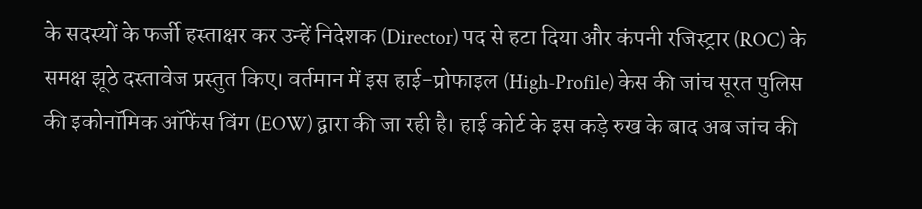के सदस्यों के फर्जी हस्ताक्षर कर उन्हें निदेशक (Director) पद से हटा दिया और कंपनी रजिस्ट्रार (ROC) के समक्ष झूठे दस्तावेज प्रस्तुत किए। वर्तमान में इस हाई-प्रोफाइल (High-Profile) केस की जांच सूरत पुलिस की इकोनॉमिक ऑफेंस विंग (EOW) द्वारा की जा रही है। हाई कोर्ट के इस कड़े रुख के बाद अब जांच की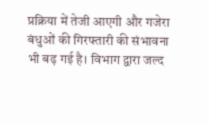प्रक्रिया में तेजी आएगी और गजेरा बंधुओं की गिरफ्तारी की संभावना भी बढ़ गई है। विभाग द्वारा जल्द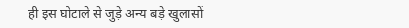ही इस घोटाले से जुड़े अन्य बड़े खुलासों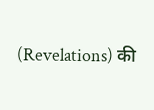(Revelations) की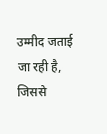उम्मीद जताई जा रही है, जिससे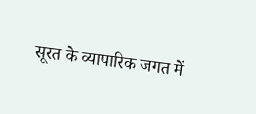सूरत के व्यापारिक जगत में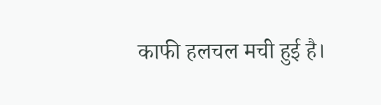काफी हलचल मची हुई है।